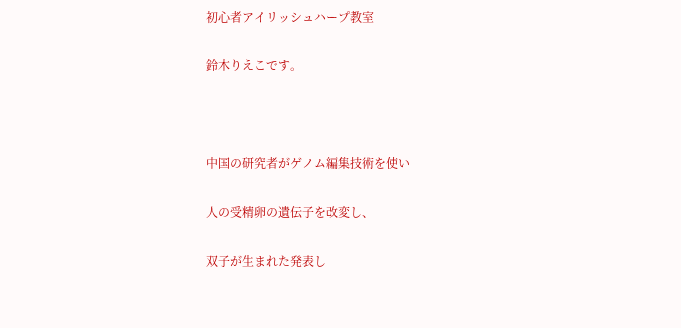初心者アイリッシュハープ教室

鈴木りえこです。



中国の研究者がゲノム編集技術を使い

人の受精卵の遺伝子を改変し、

双子が生まれた発表し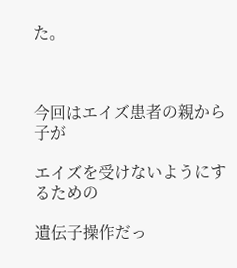た。



今回はエイズ患者の親から子が

エイズを受けないようにするための

遺伝子操作だっ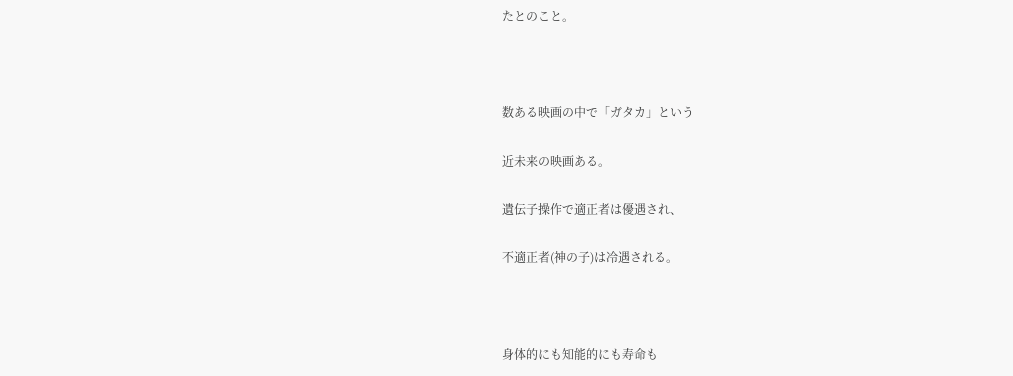たとのこと。



数ある映画の中で「ガタカ」という

近未来の映画ある。

遺伝子操作で適正者は優遇され、

不適正者(神の子)は冷遇される。



身体的にも知能的にも寿命も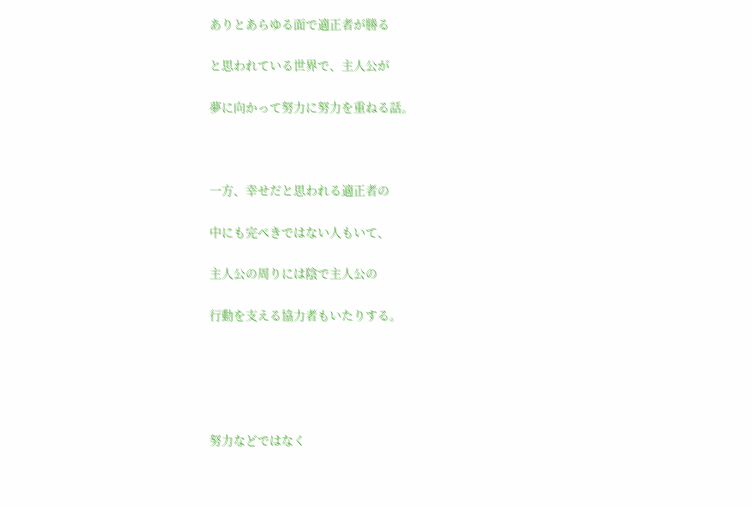ありとあらゆる面で適正者が勝る

と思われている世界で、主人公が

夢に向かって努力に努力を重ねる話。



一方、幸せだと思われる適正者の

中にも完ぺきではない人もいて、

主人公の周りには陰で主人公の

行動を支える協力者もいたりする。





努力などではなく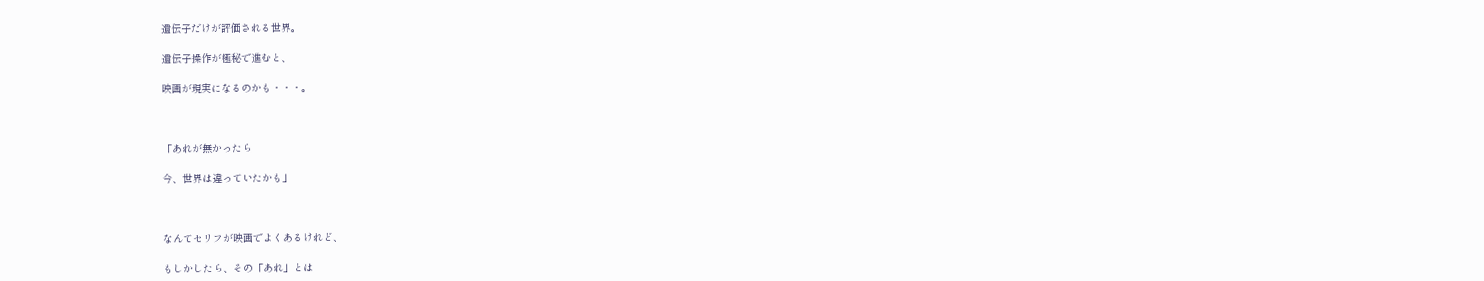遺伝子だけが評価される世界。

遺伝子操作が極秘で進むと、

映画が現実になるのかも・・・。



「あれが無かったら

今、世界は違っていたかも」



なんてセリフが映画でよくあるけれど、

もしかしたら、その「あれ」とは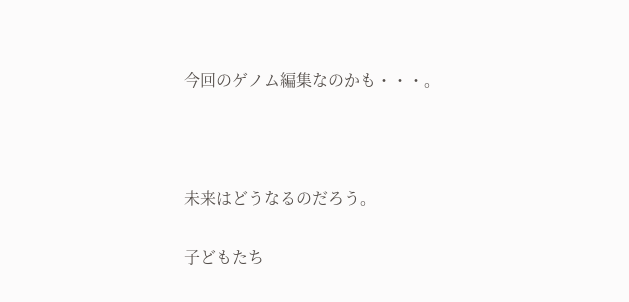今回のゲノム編集なのかも・・・。



未来はどうなるのだろう。

子どもたち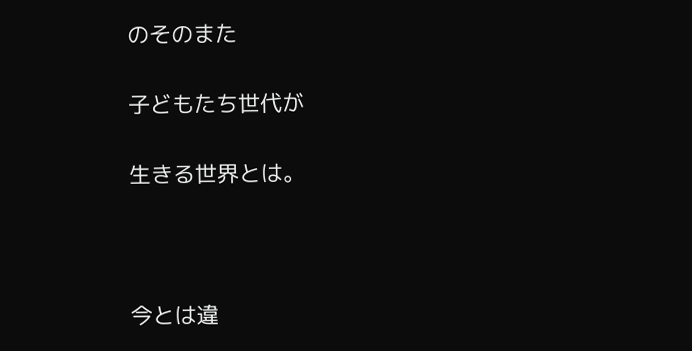のそのまた

子どもたち世代が

生きる世界とは。



今とは違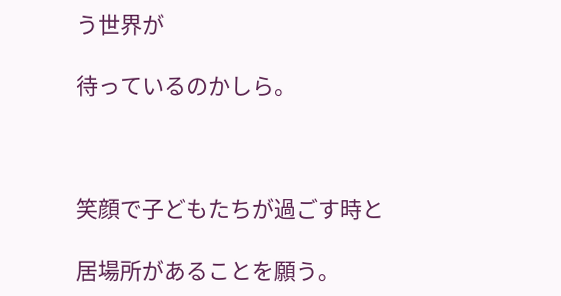う世界が

待っているのかしら。



笑顔で子どもたちが過ごす時と

居場所があることを願う。